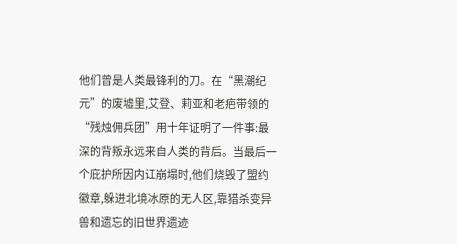他们曾是人类最锋利的刀。在“黑潮纪元”的废墟里,艾登、莉亚和老疤带领的“残烛佣兵团”用十年证明了一件事:最深的背叛永远来自人类的背后。当最后一个庇护所因内讧崩塌时,他们烧毁了盟约徽章,躲进北境冰原的无人区,靠猎杀变异兽和遗忘的旧世界遗迹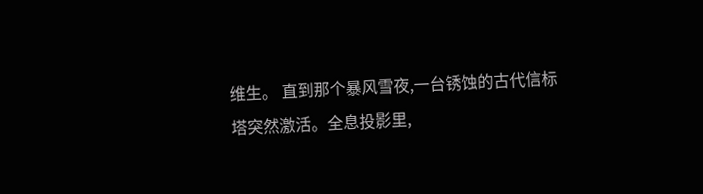维生。 直到那个暴风雪夜,一台锈蚀的古代信标塔突然激活。全息投影里,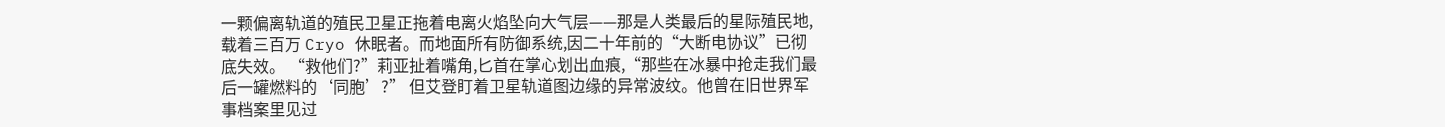一颗偏离轨道的殖民卫星正拖着电离火焰坠向大气层——那是人类最后的星际殖民地,载着三百万 Cryo 休眠者。而地面所有防御系统,因二十年前的“大断电协议”已彻底失效。 “救他们?”莉亚扯着嘴角,匕首在掌心划出血痕,“那些在冰暴中抢走我们最后一罐燃料的‘同胞’?” 但艾登盯着卫星轨道图边缘的异常波纹。他曾在旧世界军事档案里见过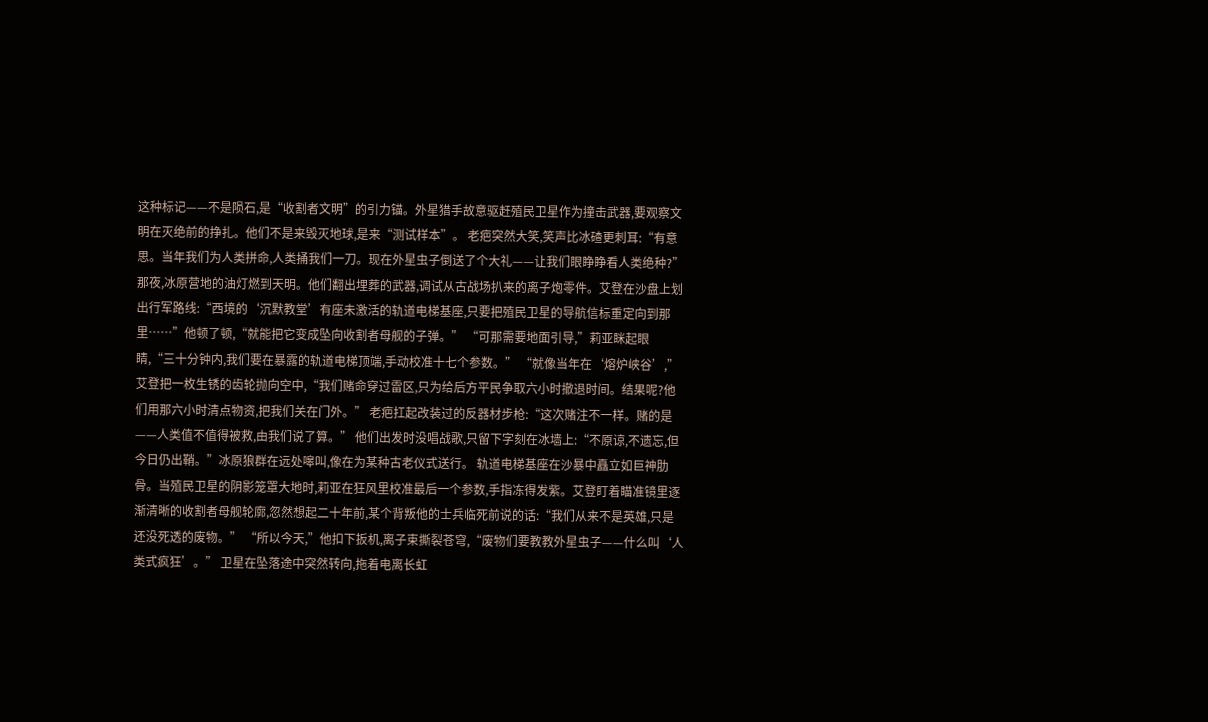这种标记——不是陨石,是“收割者文明”的引力锚。外星猎手故意驱赶殖民卫星作为撞击武器,要观察文明在灭绝前的挣扎。他们不是来毁灭地球,是来“测试样本”。 老疤突然大笑,笑声比冰碴更刺耳:“有意思。当年我们为人类拼命,人类捅我们一刀。现在外星虫子倒送了个大礼——让我们眼睁睁看人类绝种?” 那夜,冰原营地的油灯燃到天明。他们翻出埋葬的武器,调试从古战场扒来的离子炮零件。艾登在沙盘上划出行军路线:“西境的‘沉默教堂’有座未激活的轨道电梯基座,只要把殖民卫星的导航信标重定向到那里……”他顿了顿,“就能把它变成坠向收割者母舰的子弹。” “可那需要地面引导,”莉亚眯起眼睛,“三十分钟内,我们要在暴露的轨道电梯顶端,手动校准十七个参数。” “就像当年在‘熔炉峡谷’,”艾登把一枚生锈的齿轮抛向空中,“我们赌命穿过雷区,只为给后方平民争取六小时撤退时间。结果呢?他们用那六小时清点物资,把我们关在门外。” 老疤扛起改装过的反器材步枪:“这次赌注不一样。赌的是——人类值不值得被救,由我们说了算。” 他们出发时没唱战歌,只留下字刻在冰墙上:“不原谅,不遗忘,但今日仍出鞘。”冰原狼群在远处嗥叫,像在为某种古老仪式送行。 轨道电梯基座在沙暴中矗立如巨神肋骨。当殖民卫星的阴影笼罩大地时,莉亚在狂风里校准最后一个参数,手指冻得发紫。艾登盯着瞄准镜里逐渐清晰的收割者母舰轮廓,忽然想起二十年前,某个背叛他的士兵临死前说的话:“我们从来不是英雄,只是还没死透的废物。” “所以今天,”他扣下扳机,离子束撕裂苍穹,“废物们要教教外星虫子——什么叫‘人类式疯狂’。” 卫星在坠落途中突然转向,拖着电离长虹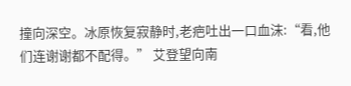撞向深空。冰原恢复寂静时,老疤吐出一口血沫:“看,他们连谢谢都不配得。” 艾登望向南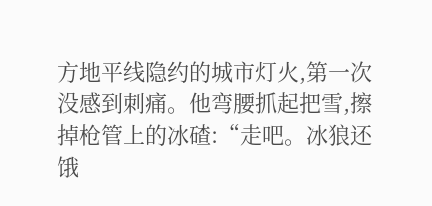方地平线隐约的城市灯火,第一次没感到刺痛。他弯腰抓起把雪,擦掉枪管上的冰碴:“走吧。冰狼还饿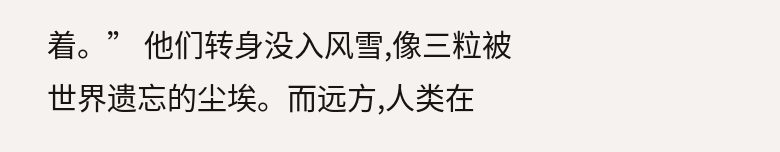着。” 他们转身没入风雪,像三粒被世界遗忘的尘埃。而远方,人类在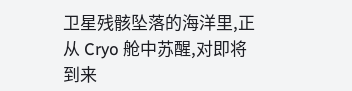卫星残骸坠落的海洋里,正从 Cryo 舱中苏醒,对即将到来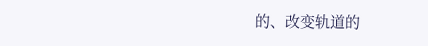的、改变轨道的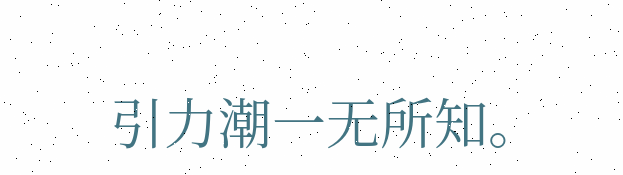引力潮一无所知。